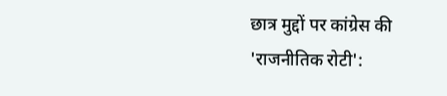छात्र मुद्दों पर कांग्रेस की 'राजनीतिक रोटी':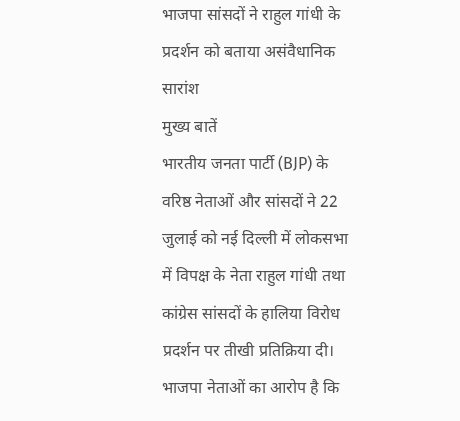भाजपा सांसदों ने राहुल गांधी के प्रदर्शन को बताया असंवैधानिक
सारांश
मुख्य बातें
भारतीय जनता पार्टी (BJP) के वरिष्ठ नेताओं और सांसदों ने 22 जुलाई को नई दिल्ली में लोकसभा में विपक्ष के नेता राहुल गांधी तथा कांग्रेस सांसदों के हालिया विरोध प्रदर्शन पर तीखी प्रतिक्रिया दी। भाजपा नेताओं का आरोप है कि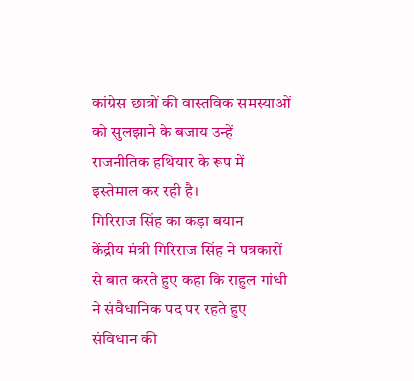कांग्रेस छात्रों की वास्तविक समस्याओं को सुलझाने के बजाय उन्हें राजनीतिक हथियार के रूप में इस्तेमाल कर रही है।
गिरिराज सिंह का कड़ा बयान
केंद्रीय मंत्री गिरिराज सिंह ने पत्रकारों से बात करते हुए कहा कि राहुल गांधी ने संवैधानिक पद पर रहते हुए संविधान की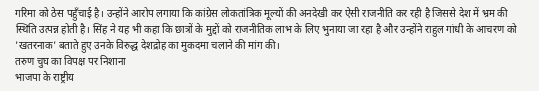गरिमा को ठेस पहुँचाई है। उन्होंने आरोप लगाया कि कांग्रेस लोकतांत्रिक मूल्यों की अनदेखी कर ऐसी राजनीति कर रही है जिससे देश में भ्रम की स्थिति उत्पन्न होती है। सिंह ने यह भी कहा कि छात्रों के मुद्दों को राजनीतिक लाभ के लिए भुनाया जा रहा है और उन्होंने राहुल गांधी के आचरण को 'खतरनाक' बताते हुए उनके विरुद्ध देशद्रोह का मुकदमा चलाने की मांग की।
तरुण चुघ का विपक्ष पर निशाना
भाजपा के राष्ट्रीय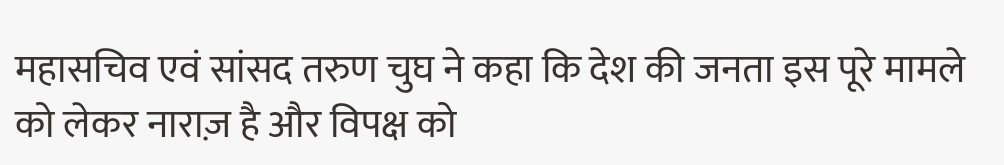महासचिव एवं सांसद तरुण चुघ ने कहा कि देश की जनता इस पूरे मामले को लेकर नाराज़ है और विपक्ष को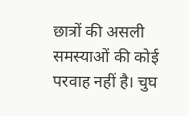छात्रों की असली समस्याओं की कोई परवाह नहीं है। चुघ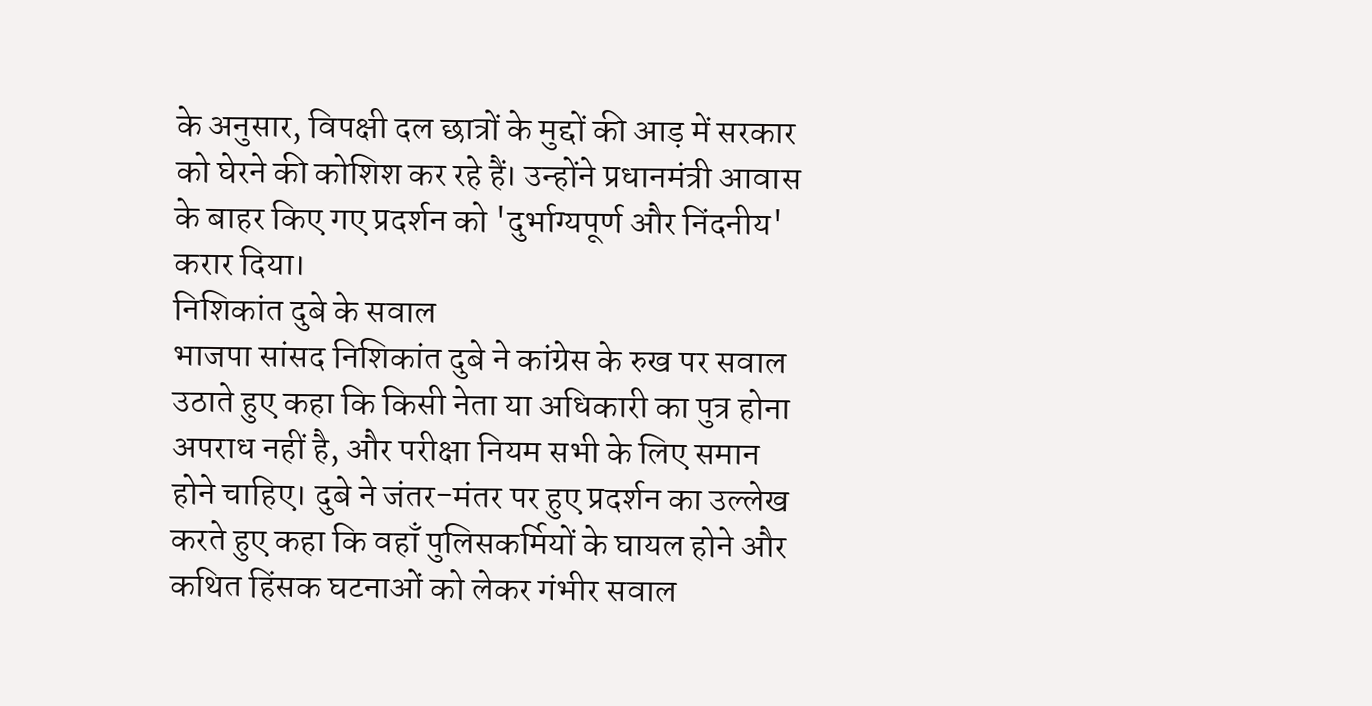के अनुसार, विपक्षी दल छात्रों के मुद्दों की आड़ में सरकार को घेरने की कोशिश कर रहे हैं। उन्होंने प्रधानमंत्री आवास के बाहर किए गए प्रदर्शन को 'दुर्भाग्यपूर्ण और निंदनीय' करार दिया।
निशिकांत दुबे के सवाल
भाजपा सांसद निशिकांत दुबे ने कांग्रेस के रुख पर सवाल उठाते हुए कहा कि किसी नेता या अधिकारी का पुत्र होना अपराध नहीं है, और परीक्षा नियम सभी के लिए समान होने चाहिए। दुबे ने जंतर-मंतर पर हुए प्रदर्शन का उल्लेख करते हुए कहा कि वहाँ पुलिसकर्मियों के घायल होने और कथित हिंसक घटनाओं को लेकर गंभीर सवाल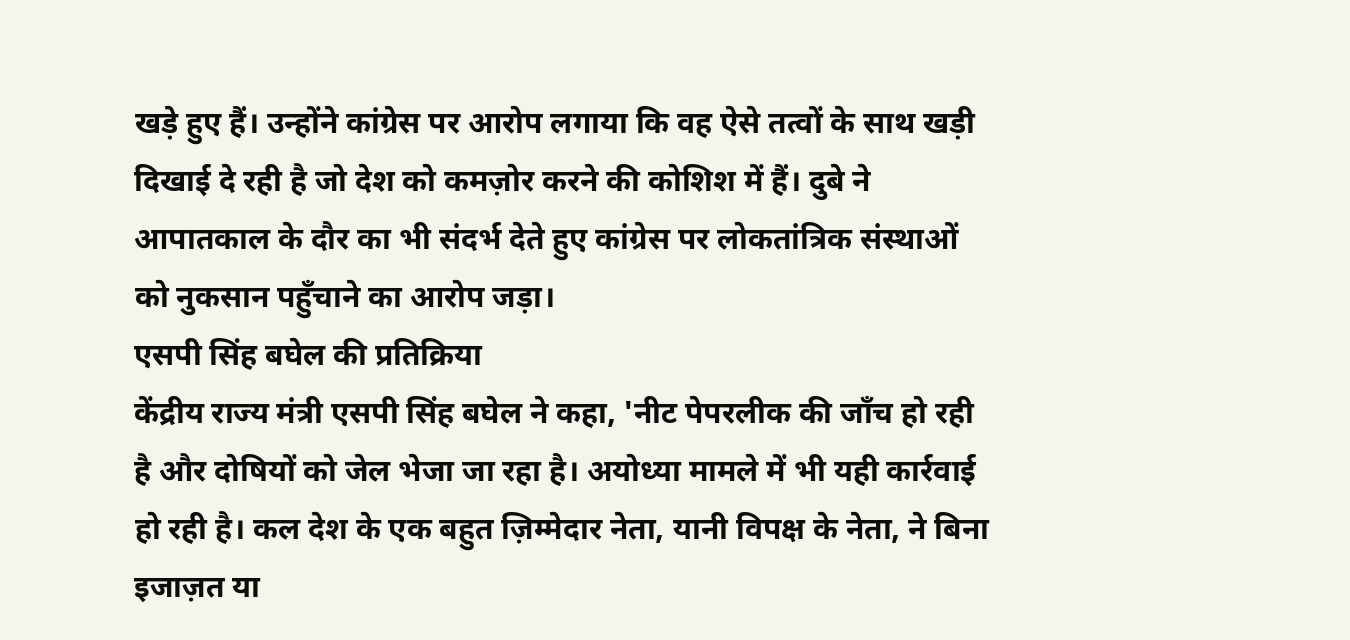खड़े हुए हैं। उन्होंने कांग्रेस पर आरोप लगाया कि वह ऐसे तत्वों के साथ खड़ी दिखाई दे रही है जो देश को कमज़ोर करने की कोशिश में हैं। दुबे ने आपातकाल के दौर का भी संदर्भ देते हुए कांग्रेस पर लोकतांत्रिक संस्थाओं को नुकसान पहुँचाने का आरोप जड़ा।
एसपी सिंह बघेल की प्रतिक्रिया
केंद्रीय राज्य मंत्री एसपी सिंह बघेल ने कहा, 'नीट पेपरलीक की जाँच हो रही है और दोषियों को जेल भेजा जा रहा है। अयोध्या मामले में भी यही कार्रवाई हो रही है। कल देश के एक बहुत ज़िम्मेदार नेता, यानी विपक्ष के नेता, ने बिना इजाज़त या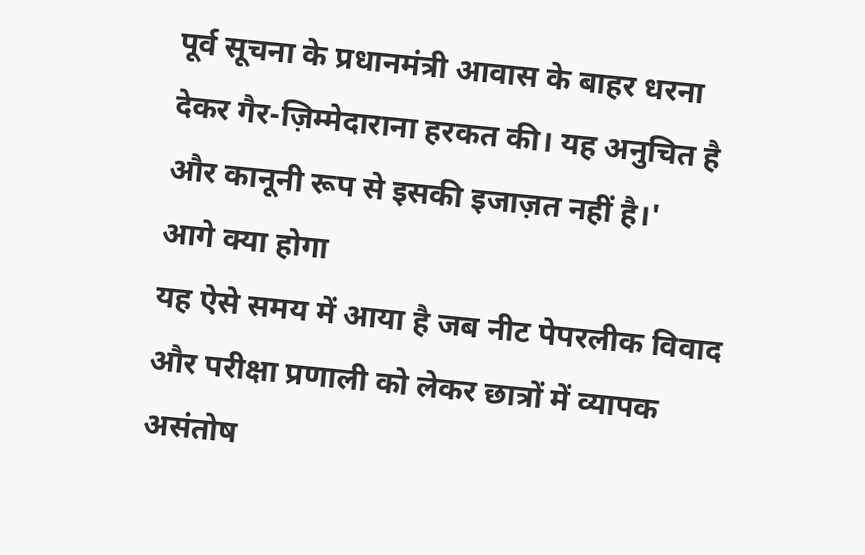पूर्व सूचना के प्रधानमंत्री आवास के बाहर धरना देकर गैर-ज़िम्मेदाराना हरकत की। यह अनुचित है और कानूनी रूप से इसकी इजाज़त नहीं है।'
आगे क्या होगा
यह ऐसे समय में आया है जब नीट पेपरलीक विवाद और परीक्षा प्रणाली को लेकर छात्रों में व्यापक असंतोष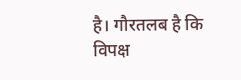है। गौरतलब है कि विपक्ष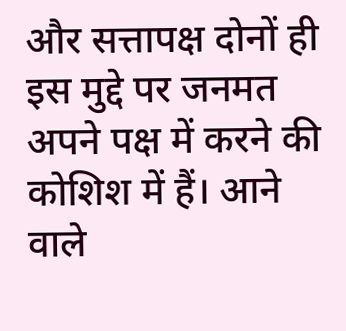और सत्तापक्ष दोनों ही इस मुद्दे पर जनमत अपने पक्ष में करने की कोशिश में हैं। आने वाले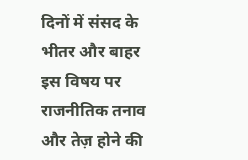दिनों में संसद के भीतर और बाहर इस विषय पर राजनीतिक तनाव और तेज़ होने की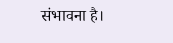संभावना है।